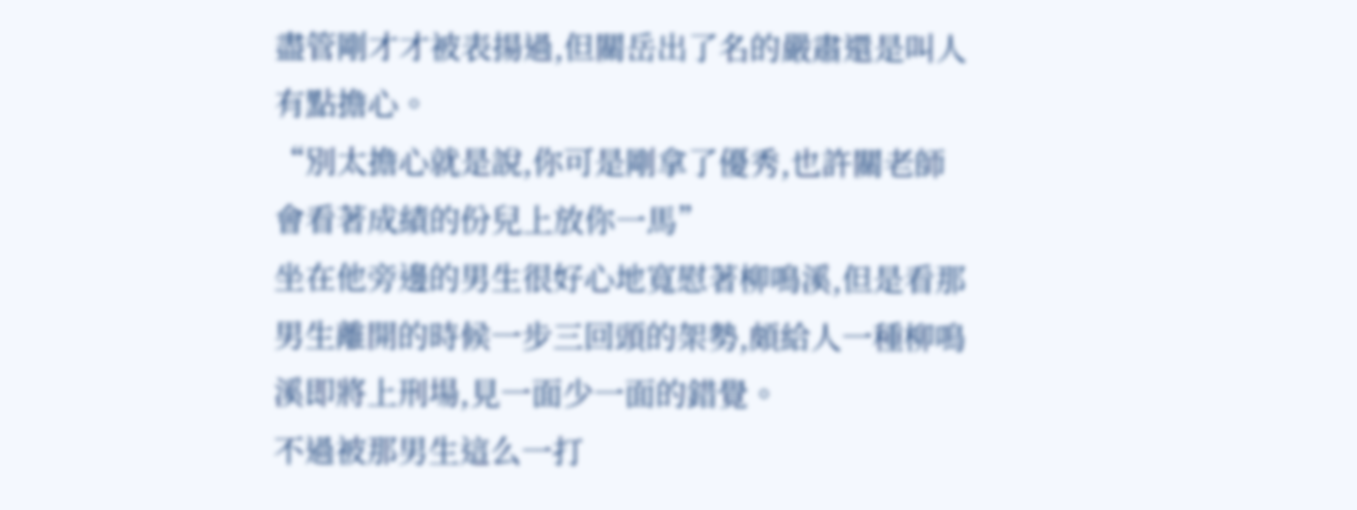盡管剛才才被表揚過,但關岳出了名的嚴肅還是叫人有點擔心。
“別太擔心就是說,你可是剛拿了優秀,也許關老師會看著成績的份兒上放你一馬”
坐在他旁邊的男生很好心地寬慰著柳鳴溪,但是看那男生離開的時候一步三回頭的架勢,頗給人一種柳鳴溪即將上刑場,見一面少一面的錯覺。
不過被那男生這么一打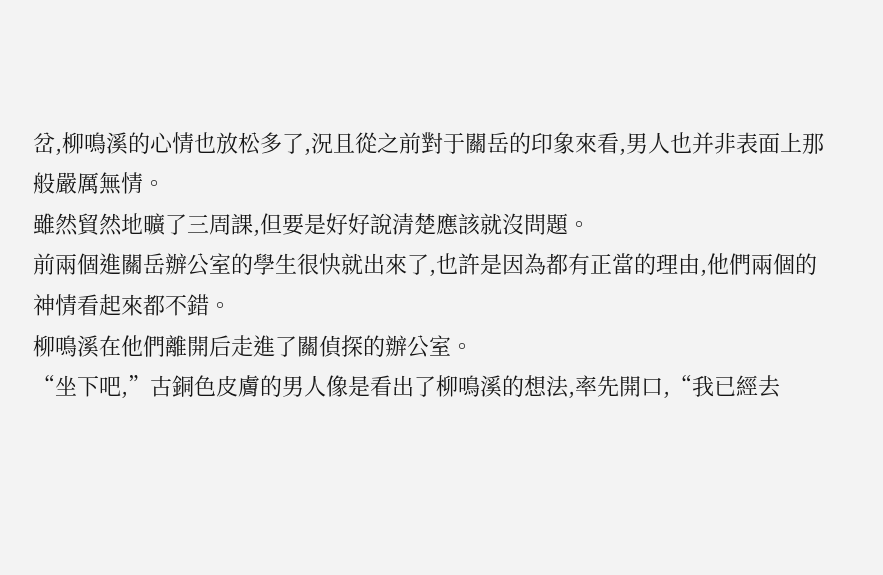岔,柳鳴溪的心情也放松多了,況且從之前對于關岳的印象來看,男人也并非表面上那般嚴厲無情。
雖然貿然地曠了三周課,但要是好好說清楚應該就沒問題。
前兩個進關岳辦公室的學生很快就出來了,也許是因為都有正當的理由,他們兩個的神情看起來都不錯。
柳鳴溪在他們離開后走進了關偵探的辦公室。
“坐下吧,”古銅色皮膚的男人像是看出了柳鳴溪的想法,率先開口,“我已經去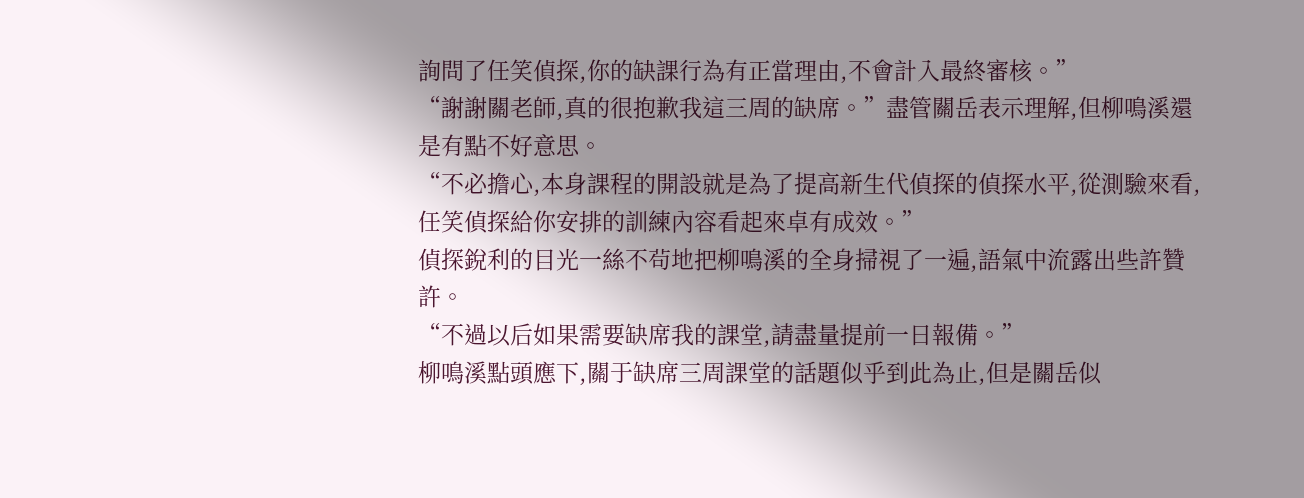詢問了任笑偵探,你的缺課行為有正當理由,不會計入最終審核。”
“謝謝關老師,真的很抱歉我這三周的缺席。”盡管關岳表示理解,但柳鳴溪還是有點不好意思。
“不必擔心,本身課程的開設就是為了提高新生代偵探的偵探水平,從測驗來看,任笑偵探給你安排的訓練內容看起來卓有成效。”
偵探銳利的目光一絲不茍地把柳鳴溪的全身掃視了一遍,語氣中流露出些許贊許。
“不過以后如果需要缺席我的課堂,請盡量提前一日報備。”
柳鳴溪點頭應下,關于缺席三周課堂的話題似乎到此為止,但是關岳似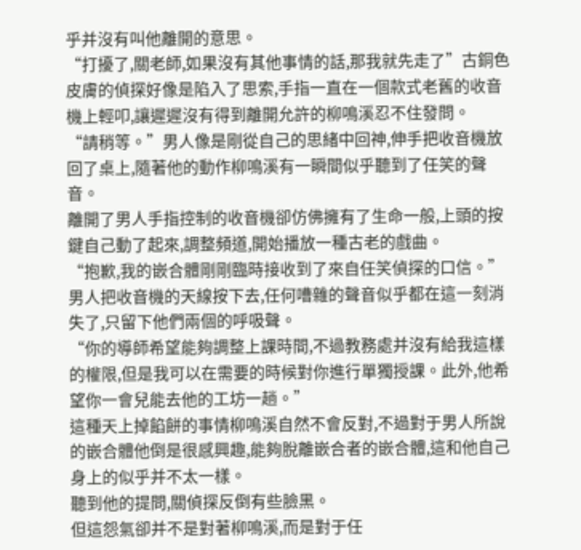乎并沒有叫他離開的意思。
“打擾了,關老師,如果沒有其他事情的話,那我就先走了”古銅色皮膚的偵探好像是陷入了思索,手指一直在一個款式老舊的收音機上輕叩,讓遲遲沒有得到離開允許的柳鳴溪忍不住發問。
“請稍等。”男人像是剛從自己的思緒中回神,伸手把收音機放回了桌上,隨著他的動作柳鳴溪有一瞬間似乎聽到了任笑的聲音。
離開了男人手指控制的收音機卻仿佛擁有了生命一般,上頭的按鍵自己動了起來,調整頻道,開始播放一種古老的戲曲。
“抱歉,我的嵌合體剛剛臨時接收到了來自任笑偵探的口信。”男人把收音機的天線按下去,任何嘈雜的聲音似乎都在這一刻消失了,只留下他們兩個的呼吸聲。
“你的導師希望能夠調整上課時間,不過教務處并沒有給我這樣的權限,但是我可以在需要的時候對你進行單獨授課。此外,他希望你一會兒能去他的工坊一趟。”
這種天上掉餡餅的事情柳鳴溪自然不會反對,不過對于男人所說的嵌合體他倒是很感興趣,能夠脫離嵌合者的嵌合體,這和他自己身上的似乎并不太一樣。
聽到他的提問,關偵探反倒有些臉黑。
但這怨氣卻并不是對著柳鳴溪,而是對于任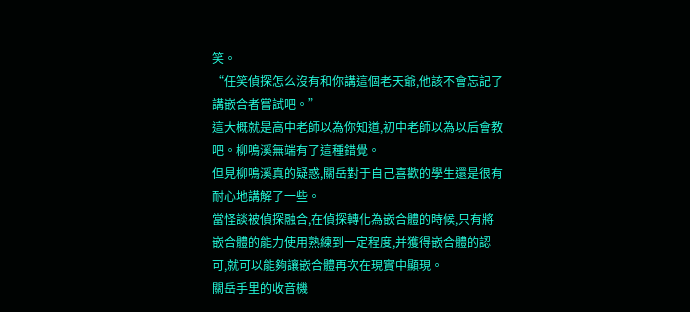笑。
“任笑偵探怎么沒有和你講這個老天爺,他該不會忘記了講嵌合者嘗試吧。”
這大概就是高中老師以為你知道,初中老師以為以后會教吧。柳鳴溪無端有了這種錯覺。
但見柳鳴溪真的疑惑,關岳對于自己喜歡的學生還是很有耐心地講解了一些。
當怪談被偵探融合,在偵探轉化為嵌合體的時候,只有將嵌合體的能力使用熟練到一定程度,并獲得嵌合體的認可,就可以能夠讓嵌合體再次在現實中顯現。
關岳手里的收音機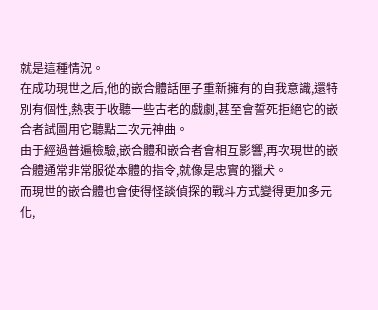就是這種情況。
在成功現世之后,他的嵌合體話匣子重新擁有的自我意識,還特別有個性,熱衷于收聽一些古老的戲劇,甚至會誓死拒絕它的嵌合者試圖用它聽點二次元神曲。
由于經過普遍檢驗,嵌合體和嵌合者會相互影響,再次現世的嵌合體通常非常服從本體的指令,就像是忠實的獵犬。
而現世的嵌合體也會使得怪談偵探的戰斗方式變得更加多元化,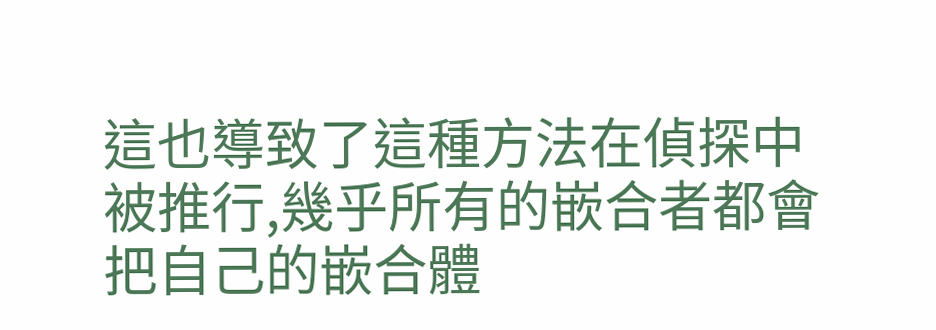這也導致了這種方法在偵探中被推行,幾乎所有的嵌合者都會把自己的嵌合體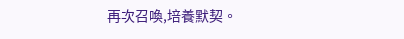再次召喚,培養默契。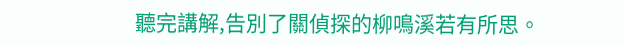聽完講解,告別了關偵探的柳鳴溪若有所思。